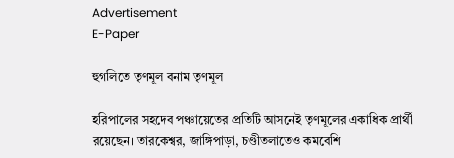Advertisement
E-Paper

হুগলিতে তৃণমূল বনাম তৃণমূল

হরিপালের সহদেব পঞ্চায়েতের প্রতিটি আসনেই তৃণমূলের একাধিক প্রার্থী রয়েছেন। তারকেশ্বর, জাঙ্গিপাড়া, চণ্ডীতলাতেও কমবেশি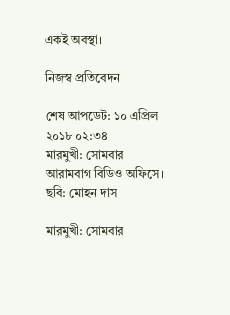একই অবস্থা।

নিজস্ব প্রতিবেদন

শেষ আপডেট: ১০ এপ্রিল ২০১৮ ০২:৩৪
মারমুখী: সোমবার আরামবাগ বিডিও অফিসে। ছবি: মোহন দাস

মারমুখী: সোমবার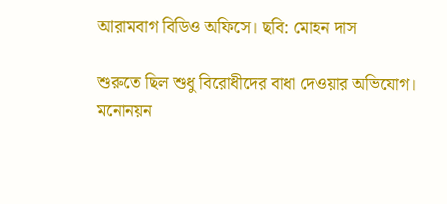আরামবাগ বিডিও অফিসে। ছবি: মোহন দাস

শুরুতে ছিল শুধু বিরোধীদের বাধা দেওয়ার অভিযোগ। মনোনয়ন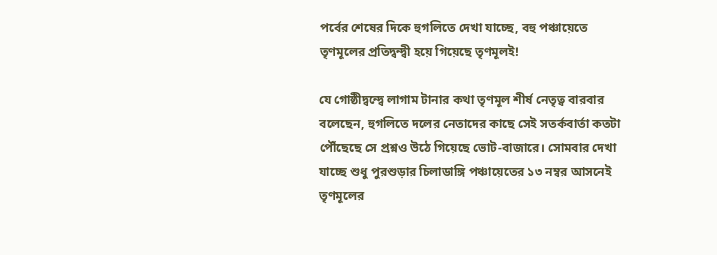পর্বের শেষের দিকে হুগলিতে দেখা যাচ্ছে, বহু পঞ্চায়েতে তৃণমূলের প্রতিদ্বন্দ্বী হয়ে গিয়েছে তৃণমূলই!

যে গোষ্ঠীদ্বন্দ্বে লাগাম টানার কথা তৃণমূল শীর্ষ নেতৃত্ব বারবার বলেছেন, হুগলিতে দলের নেতাদের কাছে সেই সতর্কবার্তা কতটা পৌঁছেছে সে প্রশ্নও উঠে গিয়েছে ভোট-বাজারে। সোমবার দেখা যাচ্ছে শুধু পুরশুড়ার চিলাডাঙ্গি পঞ্চায়েতের ১৩ নম্বর আসনেই তৃণমূলের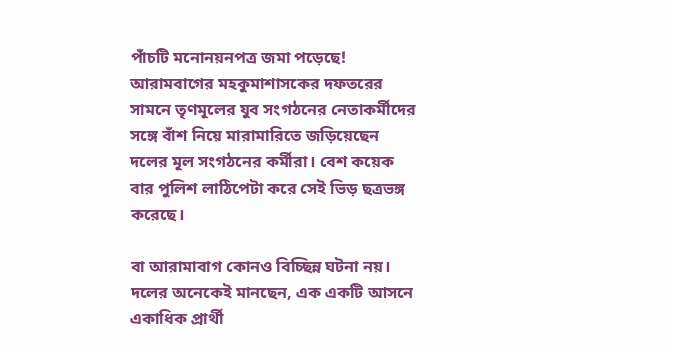পাঁচটি মনোনয়নপত্র জমা পড়েছে! আরামবাগের মহকুমাশাসকের দফতরের সামনে তৃণমূলের যুব সংগঠনের নেতাকর্মীদের সঙ্গে বাঁশ নিয়ে মারামারিতে জড়িয়েছেন দলের মূল সংগঠনের কর্মীরা। বেশ কয়েক বার পুলিশ লাঠিপেটা করে সেই ভিড় ছত্রভঙ্গ করেছে।

বা আরামাবাগ কোনও বিচ্ছিন্ন ঘটনা নয়। দলের অনেকেই মানছেন, এক একটি আসনে একাধিক প্রার্থী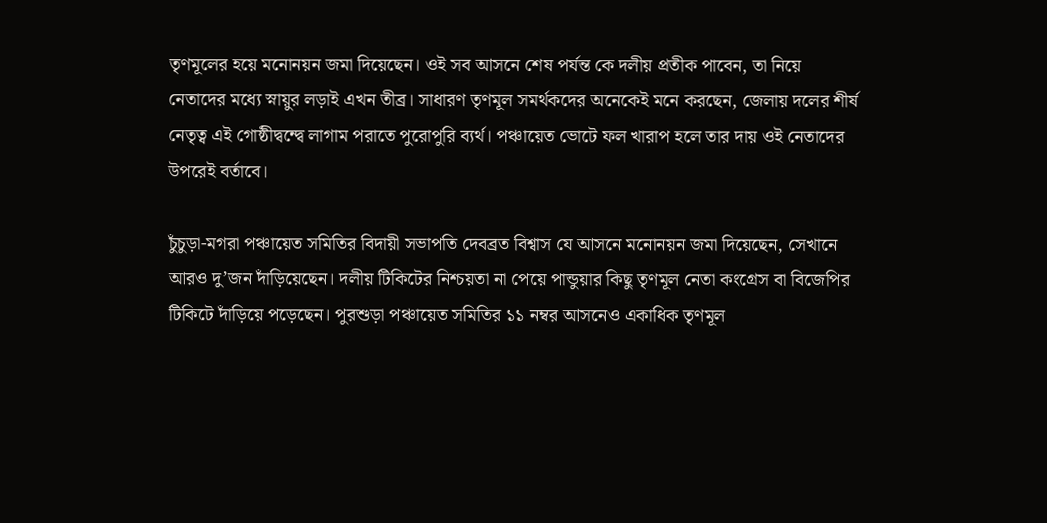তৃণমূলের হয়ে মনোনয়ন জমা দিয়েছেন। ওই সব আসনে শেষ পর্যন্ত কে দলীয় প্রতীক পাবেন, তা নিয়ে নেতাদের মধ্যে স্নায়ুর লড়াই এখন তীব্র। সাধারণ তৃণমূল সমর্থকদের অনেকেই মনে করছেন, জেলায় দলের শীর্ষ নেতৃত্ব এই গোষ্ঠীদ্বন্দ্বে লাগাম পরাতে পুরোপুরি ব্যর্থ। পঞ্চায়েত ভোটে ফল খারাপ হলে তার দায় ওই নেতাদের উপরেই বর্তাবে।

চুঁচুড়া-মগরা পঞ্চায়েত সমিতির বিদায়ী সভাপতি দেবব্রত বিশ্বাস যে আসনে মনোনয়ন জমা দিয়েছেন, সেখানে আরও দু’জন দাঁড়িয়েছেন। দলীয় টিকিটের নিশ্চয়তা না পেয়ে পান্ডুয়ার কিছু তৃণমূল নেতা কংগ্রেস বা বিজেপির টিকিটে দাঁড়িয়ে পড়েছেন। পুরশুড়া পঞ্চায়েত সমিতির ১১ নম্বর আসনেও একাধিক তৃণমূল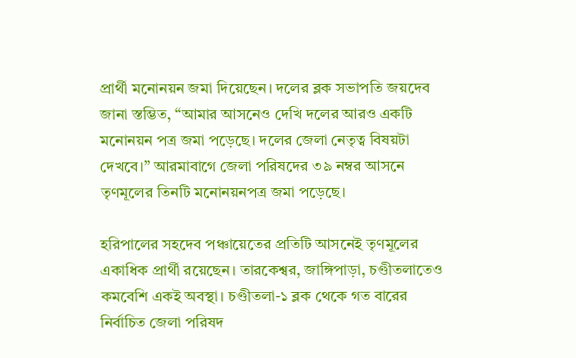প্রার্থী মনোনয়ন জমা দিয়েছেন। দলের ব্লক সভাপতি জয়দেব জানা স্তম্ভিত, “আমার আসনেও দেখি দলের আরও একটি মনোনয়ন পত্র জমা পড়েছে। দলের জেলা নেতৃত্ব বিষয়টা দেখবে।” আরমাবাগে জেলা পরিষদের ৩৯ নম্বর আসনে তৃণমূলের তিনটি মনোনয়নপত্র জমা পড়েছে।

হরিপালের সহদেব পঞ্চায়েতের প্রতিটি আসনেই তৃণমূলের একাধিক প্রার্থী রয়েছেন। তারকেশ্বর, জাঙ্গিপাড়া, চণ্ডীতলাতেও কমবেশি একই অবস্থা। চণ্ডীতলা-১ ব্লক থেকে গত বারের নির্বাচিত জেলা পরিষদ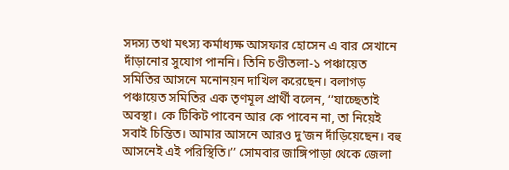সদস্য তথা মৎস্য কর্মাধ্যক্ষ আসফার হোসেন এ বার সেখানে দাঁড়ানোর সুযোগ পাননি। তিনি চণ্ডীতলা-১ পঞ্চায়েত সমিতির আসনে মনোনয়ন দাখিল করেছেন। বলাগড় পঞ্চায়েত সমিতির এক তৃণমূল প্রার্থী বলেন, ‘‘যাচ্ছেতাই অবস্থা। কে টিকিট পাবেন আর কে পাবেন না, তা নিয়েই সবাই চিন্তিত। আমার আসনে আরও দু’জন দাঁড়িয়েছেন। বহু আসনেই এই পরিস্থিতি।’’ সোমবার জাঙ্গিপাড়া থেকে জেলা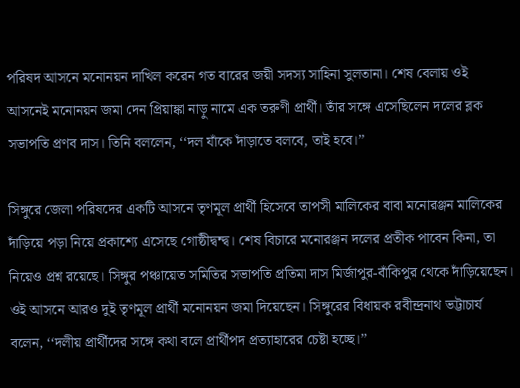পরিষদ আসনে মনোনয়ন দাখিল করেন গত বারের জয়ী সদস্য সাহিনা সুলতানা। শেষ বেলায় ওই আসনেই মনোনয়ন জমা দেন প্রিয়াঙ্কা নাড়ু নামে এক তরুণী প্রার্থী। তাঁর সঙ্গে এসেছিলেন দলের ব্লক সভাপতি প্রণব দাস। তিনি বললেন, ‘‘দল যাঁকে দাঁড়াতে বলবে, তাই হবে।’’

সিঙ্গুরে জেলা পরিষদের একটি আসনে তৃণমূল প্রার্থী হিসেবে তাপসী মালিকের বাবা মনোরঞ্জন মালিকের দাঁড়িয়ে পড়া নিয়ে প্রকাশ্যে এসেছে গোষ্ঠীদ্বন্দ্ব। শেষ বিচারে মনোরঞ্জন দলের প্রতীক পাবেন কিনা, তা নিয়েও প্রশ্ন রয়েছে। সিঙ্গুর পঞ্চায়েত সমিতির সভাপতি প্রতিমা দাস মির্জাপুর-বাঁকিপুর থেকে দাঁড়িয়েছেন। ওই আসনে আরও দুই তৃণমূল প্রার্থী মনোনয়ন জমা দিয়েছেন। সিঙ্গুরের বিধায়ক রবীন্দ্রনাথ ভট্টাচার্য বলেন, ‘‘দলীয় প্রার্থীদের সঙ্গে কথা বলে প্রার্থীপদ প্রত্যাহারের চেষ্টা হচ্ছে।’’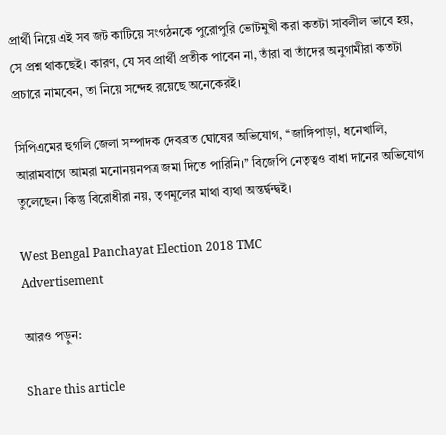প্রার্থী নিয়ে এই সব জট কাটিয়ে সংগঠনকে পুরোপুরি ভোটমুখী করা কতটা সাবলীল ভাবে হয়, সে প্রশ্ন থাকছেই। কারণ, যে সব প্রার্থী প্রতীক পাবেন না, তাঁরা বা তাঁদের অনুগামীরা কতটা প্রচারে নামবেন, তা নিয়ে সন্দেহ রয়েছে অনেকেরই।

সিপিএমের হুগলি জেলা সম্পাদক দেবব্রত ঘোষের অভিযোগ, ‘‘জাঙ্গিপাড়া, ধনেখালি, আরামবাগে আমরা মনোনয়নপত্র জমা দিতে পারিনি।’’ বিজেপি নেতৃত্বও বাধা দানের অভিযোগ তুলেছেন। কিন্তু বিরোধীরা নয়, তৃণমূলের মাথা ব্যথা অন্তর্দ্বন্দ্বই।

West Bengal Panchayat Election 2018 TMC
Advertisement

আরও পড়ুন:

Share this article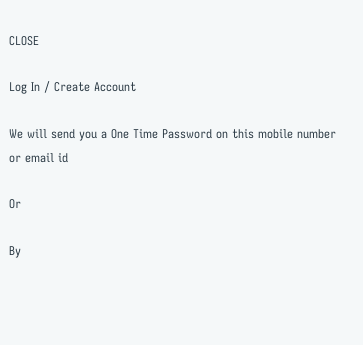CLOSE

Log In / Create Account

We will send you a One Time Password on this mobile number or email id

Or

By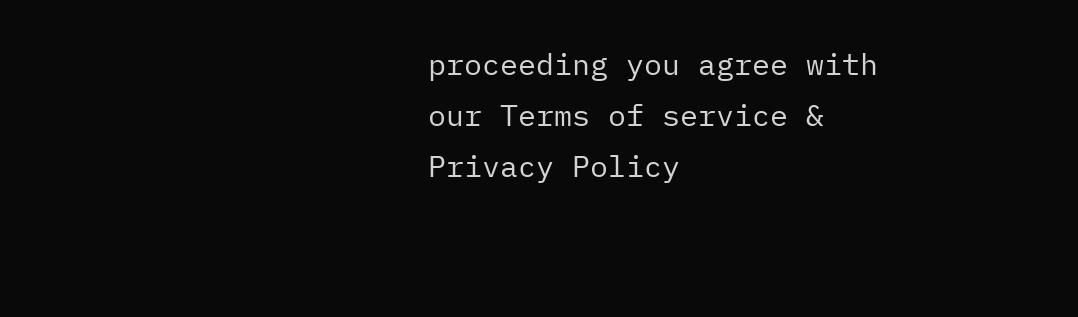proceeding you agree with our Terms of service & Privacy Policy